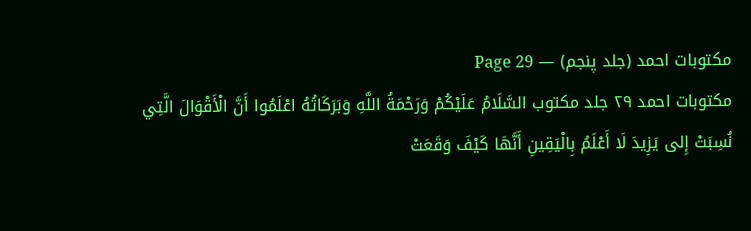مکتوبات احمد (جلد پنجم) — Page 29
مکتوبات احمد ۲۹ جلد مکتوب السَّلَامُ عَلَيْكُمْ وَرَحْمَةُ اللَّهِ وَبَرَكَاتُهُ اعْلَمُوا أَنَّ الْأَقْوَالَ الَّتِي نُسِبَتْ إِلى يَزِيدَ لَا أَعْلَمُ بِالْيَقِينِ أَنَّهَا كَيْفَ وَقَعَتْ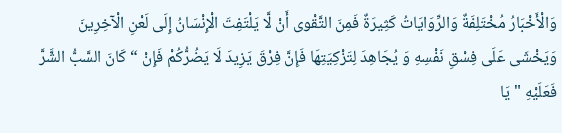وَالْأَخْبَارُ مُخْتَلِفَةٌ وَالرِّوَايَاتُ كَثِيرَةٌ فَمِنَ التَّقْوى أَنْ لَّا يَلْتَفِتَ الْإِنْسَانُ إِلَى لَعْنِ الْآخِرِينَ وَيَخْشَى عَلَى فِسْقِ نَفْسِهِ وَ يُجَاهِدَ لِتَزْكِيَتِهَا فَإِنَّ فِرْقَ يَزِيدَ لَا يَضُرُّكُمْ فَإِنْ “ كَانَ السَّبُّ الشَّرَّ فَعَلَيْهِ " يَا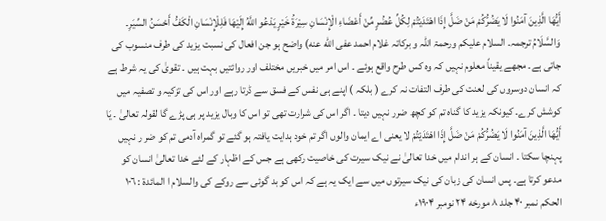أَيُّهَا الَّذِينَ آمَنُوا لَا يَضُرُّكُمْ مَنْ ضَلَّ إِذَا اهْتَدَيْتُمْ لِكُلِّ عُضُرٍ مِّنْ أَعْضَاءِ الْإِنْسَانِ سِيْرَةُ خَيْرٍ يَدْعُو اللَّهُ إِلَيْهَا فَلِلْإِنْسَانِ الْكَفُّ أَحْسَنُ السِّيَرِ۔ وَالسَّلَامُ ترجمہ۔ السلام علیکم ورحمۃ اللہ و برکاتہ غلام احمد عفى الله عنه) واضح ہو جن افعال کی نسبت یزید کی طرف منسوب کی جاتی ہے۔ مجھے یقیناً معلوم نہیں کہ وہ کس طرح واقع ہوئے ۔ اس امر میں خبریں مختلف اور روائتیں بہت ہیں ۔ تقویٰ کی یہ شرط ہے کہ انسان دوسروں کی لعنت کی طرف التفات نہ کرے ( بلکہ ) اپنے ہی نفس کے فسق سے ڈرتا رہے اور اس کی تزکیہ و تصفیہ میں کوشش کرے۔ کیونکہ یزید کا گناہ تم کو کچھ ضرر نہیں دیتا ۔ اگر اس کی شرارت تھی تو اس کا وبال یزید پر ہی پڑے گا لقولہ تعالیٰ ۔ يَا أَيُّهَا الَّذِينَ آمَنُوا لَا يَضُرُّكُمْ مَنْ ضَلَّ إِذَا اهْتَدَيْتُمْ لا یعنی اے ایمان والوں اگر تم خود ہدایت یافتہ ہو گئے تو گمراہ آدمی تم کو ضر ر نہیں پہنچا سکتا ۔ انسان کے ہر اندام میں خدا تعالیٰ نے نیک سیرت کی خاصیت رکھی ہے جس کے اظہار کے لئے خدا تعالیٰ انسان کو مدعو کرتا ہے۔ پس انسان کی زبان کی نیک سیرتوں میں سے ایک یہ ہے کہ اس کو بد گوئی سے روکے کی والسلام ا المائدة : ١٠٦ الحکم نمبر ۴۰ جلد ۸ مورخه ۲۴ نومبر ۱۹۰۴ء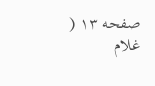صفحه ۱۳ ( غلام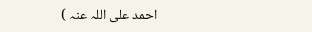احمد علی اللہ عنہ )